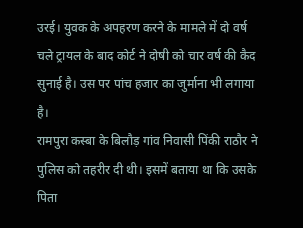उरई। युवक के अपहरण करने के मामले में दो वर्ष चले ट्रायल के बाद कोर्ट ने दोषी को चार वर्ष की कैद सुनाई है। उस पर पांच हजार का जुर्माना भी लगाया है।
रामपुरा कस्बा के बिलौड़ गांव निवासी पिंकी राठौर ने पुलिस को तहरीर दी थी। इसमें बताया था कि उसके पिता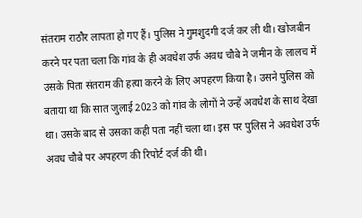संतराम राठौर लापता हो गए हैं। पुलिस ने गुमशुदगी दर्ज कर ली थी। खोजबीन करने पर पता चला कि गांव के ही अवधेश उर्फ अवध चौबे ने जमीन के लालच में उसके पिता संतराम की हत्या करने के लिए अपहरण किया है। उसने पुलिस को बताया था कि सात जुलाई 2023 को गांव के लोगों ने उन्हें अवधेश के साथ देखा था। उसके बाद से उसका कही पता नहीं चला था। इस पर पुलिस ने अवधेश उर्फ अवध चौबे पर अपहरण की रिपोर्ट दर्ज की थी।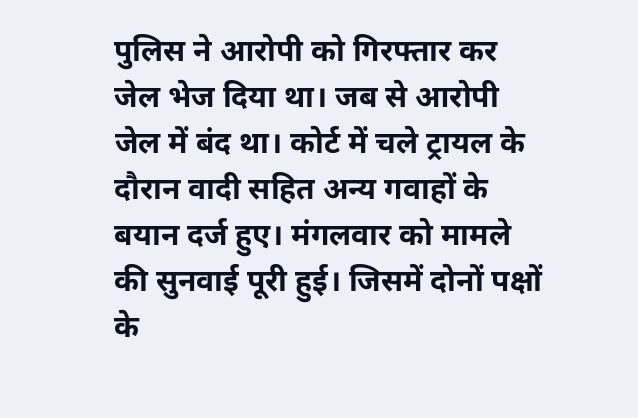पुलिस ने आरोपी को गिरफ्तार कर जेल भेज दिया था। जब से आरोपी जेल में बंद था। कोर्ट में चले ट्रायल के दौरान वादी सहित अन्य गवाहों के बयान दर्ज हुए। मंगलवार को मामले की सुनवाई पूरी हुई। जिसमें दोनों पक्षों के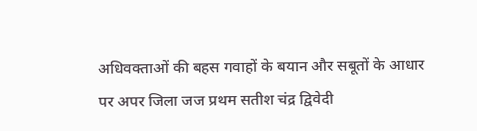अधिवक्ताओं की बहस गवाहों के बयान और सबूतों के आधार पर अपर जिला जज प्रथम सतीश चंद्र द्विवेदी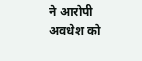ने आरोपी अवधेश को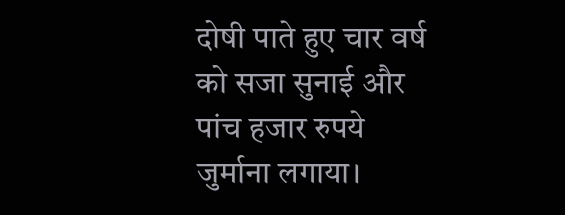दोषी पाते हुए चार वर्ष को सजा सुनाई और पांच हजार रुपये जुर्माना लगाया।